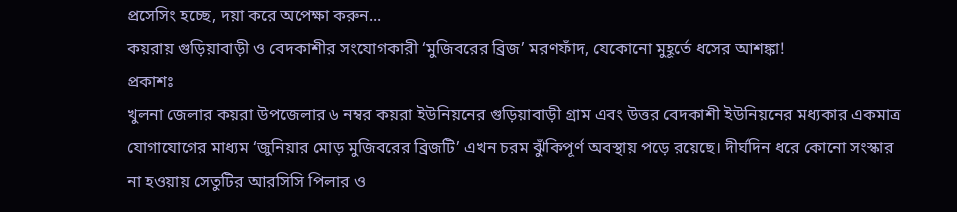প্রসেসিং হচ্ছে, দয়া করে অপেক্ষা করুন...
কয়রায় গুড়িয়াবাড়ী ও বেদকাশীর সংযোগকারী ‘মুজিবরের ব্রিজ’ মরণফাঁদ, যেকোনো মুহূর্তে ধসের আশঙ্কা!
প্রকাশঃ
খুলনা জেলার কয়রা উপজেলার ৬ নম্বর কয়রা ইউনিয়নের গুড়িয়াবাড়ী গ্রাম এবং উত্তর বেদকাশী ইউনিয়নের মধ্যকার একমাত্র যোগাযোগের মাধ্যম ‘জুনিয়ার মোড় মুজিবরের ব্রিজটি’ এখন চরম ঝুঁকিপূর্ণ অবস্থায় পড়ে রয়েছে। দীর্ঘদিন ধরে কোনো সংস্কার না হওয়ায় সেতুটির আরসিসি পিলার ও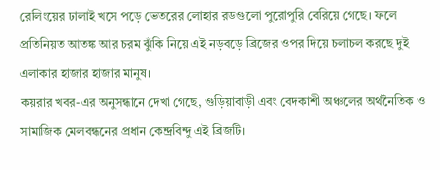রেলিংয়ের ঢালাই খসে পড়ে ভেতরের লোহার রডগুলো পুরোপুরি বেরিয়ে গেছে। ফলে প্রতিনিয়ত আতঙ্ক আর চরম ঝুঁকি নিয়ে এই নড়বড়ে ব্রিজের ওপর দিয়ে চলাচল করছে দুই এলাকার হাজার হাজার মানুষ।
কয়রার খবর-এর অনুসন্ধানে দেখা গেছে, গুড়িয়াবাড়ী এবং বেদকাশী অঞ্চলের অর্থনৈতিক ও সামাজিক মেলবন্ধনের প্রধান কেন্দ্রবিন্দু এই ব্রিজটি।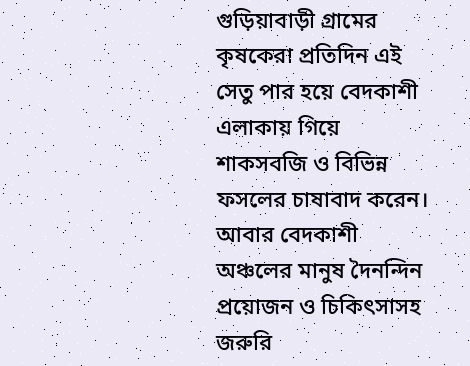গুড়িয়াবাড়ী গ্রামের কৃষকেরা প্রতিদিন এই সেতু পার হয়ে বেদকাশী এলাকায় গিয়ে শাকসবজি ও বিভিন্ন ফসলের চাষাবাদ করেন। আবার বেদকাশী অঞ্চলের মানুষ দৈনন্দিন প্রয়োজন ও চিকিৎসাসহ জরুরি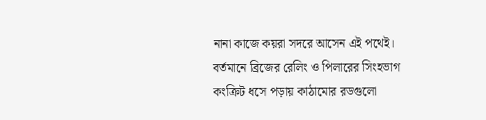নানা কাজে কয়রা সদরে আসেন এই পথেই।
বর্তমানে ব্রিজের রেলিং ও পিলারের সিংহভাগ কংক্রিট ধসে পড়ায় কাঠামোর রডগুলো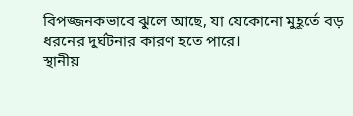বিপজ্জনকভাবে ঝুলে আছে, যা যেকোনো মুহূর্তে বড় ধরনের দুর্ঘটনার কারণ হতে পারে।
স্থানীয়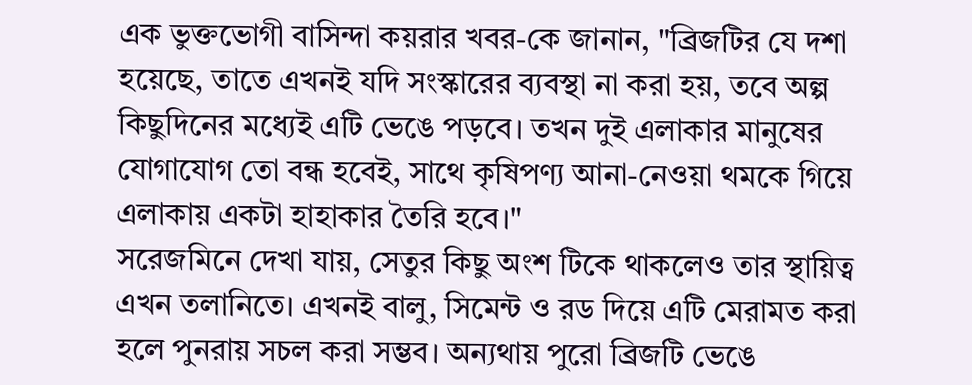এক ভুক্তভোগী বাসিন্দা কয়রার খবর-কে জানান, "ব্রিজটির যে দশা হয়েছে, তাতে এখনই যদি সংস্কারের ব্যবস্থা না করা হয়, তবে অল্প কিছুদিনের মধ্যেই এটি ভেঙে পড়বে। তখন দুই এলাকার মানুষের যোগাযোগ তো বন্ধ হবেই, সাথে কৃষিপণ্য আনা-নেওয়া থমকে গিয়ে এলাকায় একটা হাহাকার তৈরি হবে।"
সরেজমিনে দেখা যায়, সেতুর কিছু অংশ টিকে থাকলেও তার স্থায়িত্ব এখন তলানিতে। এখনই বালু, সিমেন্ট ও রড দিয়ে এটি মেরামত করা হলে পুনরায় সচল করা সম্ভব। অন্যথায় পুরো ব্রিজটি ভেঙে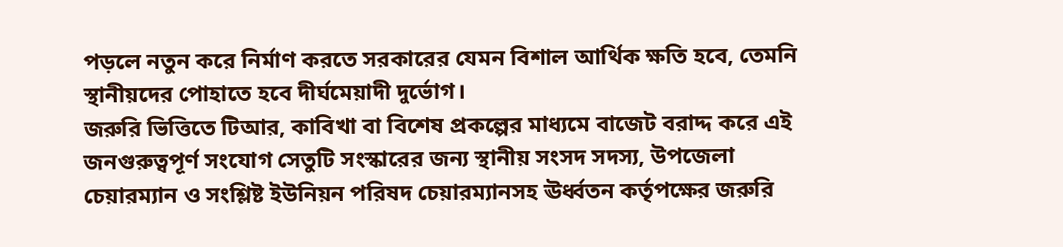পড়লে নতুন করে নির্মাণ করতে সরকারের যেমন বিশাল আর্থিক ক্ষতি হবে, তেমনি স্থানীয়দের পোহাতে হবে দীর্ঘমেয়াদী দুর্ভোগ।
জরুরি ভিত্তিতে টিআর, কাবিখা বা বিশেষ প্রকল্পের মাধ্যমে বাজেট বরাদ্দ করে এই জনগুরুত্বপূর্ণ সংযোগ সেতুটি সংস্কারের জন্য স্থানীয় সংসদ সদস্য, উপজেলা চেয়ারম্যান ও সংশ্লিষ্ট ইউনিয়ন পরিষদ চেয়ারম্যানসহ ঊর্ধ্বতন কর্তৃপক্ষের জরুরি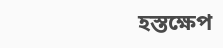হস্তক্ষেপ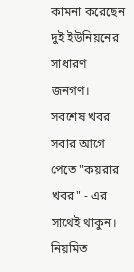কামনা করেছেন দুই ইউনিয়নের সাধারণ জনগণ।
সবশেষ খবর সবার আগে পেতে "কয়রার খবর" - এর সাথেই থাকুন। নিয়মিত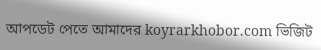আপডেট পেতে আমাদের koyrarkhobor.com ভিজিট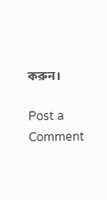করুন।

Post a Comment